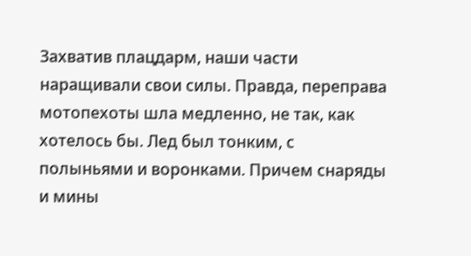Захватив плацдарм, наши части наращивали свои силы. Правда, переправа мотопехоты шла медленно, не так, как хотелось бы. Лед был тонким, с полыньями и воронками. Причем снаряды и мины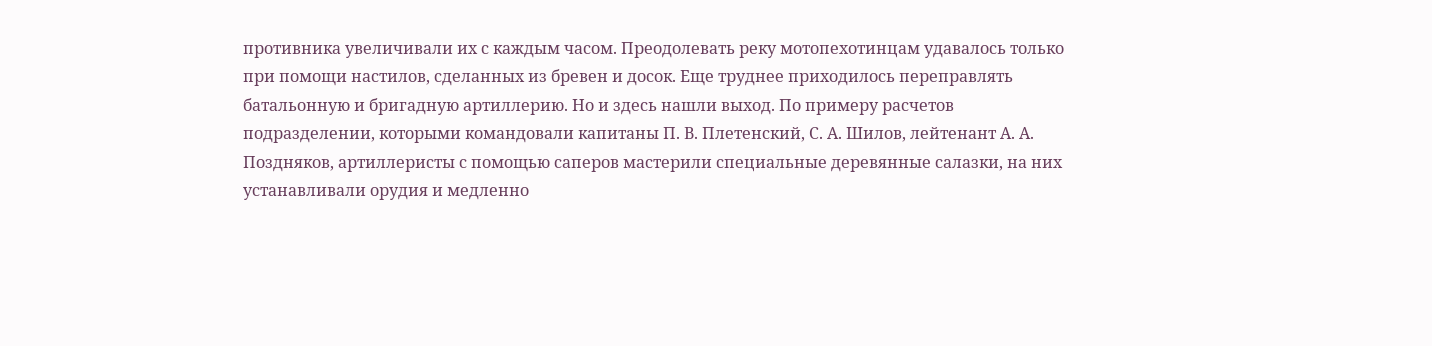противника увеличивали их с каждым часом. Преодолевать реку мотопехотинцам удавалось только при помощи настилов, сделанных из бревен и досок. Еще труднее приходилось переправлять батальонную и бригадную артиллерию. Но и здесь нашли выход. По примеру расчетов подразделении, которыми командовали капитаны П. В. Плетенский, С. А. Шилов, лейтенант А. А. Поздняков, артиллеристы с помощью саперов мастерили специальные деревянные салазки, на них устанавливали орудия и медленно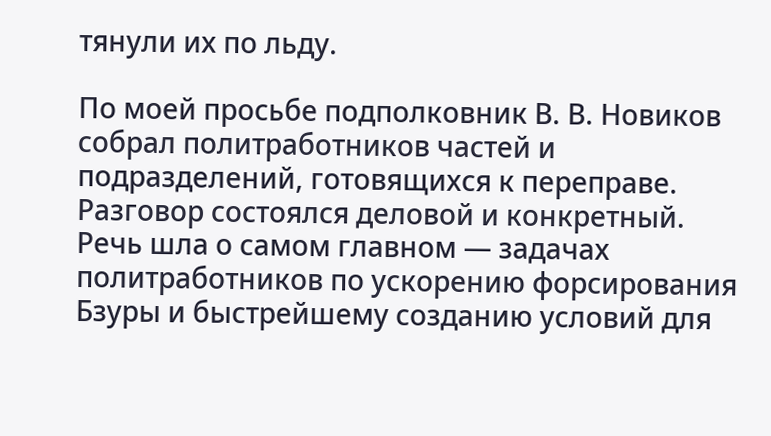тянули их по льду.

По моей просьбе подполковник В. В. Новиков собрал политработников частей и подразделений, готовящихся к переправе. Разговор состоялся деловой и конкретный. Речь шла о самом главном — задачах политработников по ускорению форсирования Бзуры и быстрейшему созданию условий для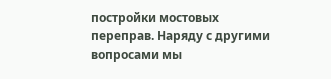постройки мостовых переправ. Наряду с другими вопросами мы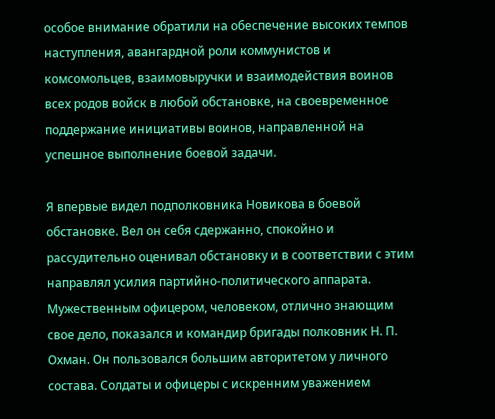особое внимание обратили на обеспечение высоких темпов наступления, авангардной роли коммунистов и комсомольцев, взаимовыручки и взаимодействия воинов всех родов войск в любой обстановке, на своевременное поддержание инициативы воинов, направленной на успешное выполнение боевой задачи.

Я впервые видел подполковника Новикова в боевой обстановке. Вел он себя сдержанно, спокойно и рассудительно оценивал обстановку и в соответствии с этим направлял усилия партийно-политического аппарата. Мужественным офицером, человеком, отлично знающим свое дело, показался и командир бригады полковник Н. П. Охман. Он пользовался большим авторитетом у личного состава. Солдаты и офицеры с искренним уважением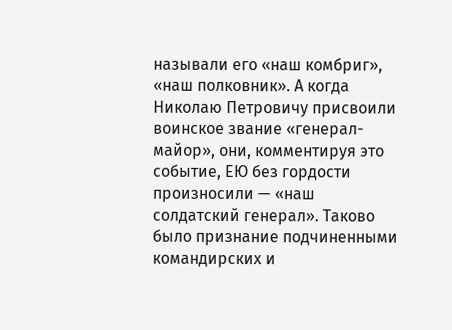называли его «наш комбриг», «наш полковник». А когда Николаю Петровичу присвоили воинское звание «генерал-майор», они, комментируя это событие, ЕЮ без гордости произносили — «наш солдатский генерал». Таково было признание подчиненными командирских и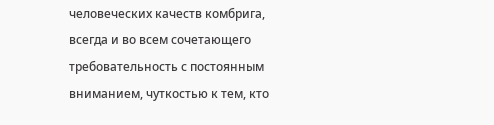человеческих качеств комбрига, всегда и во всем сочетающего требовательность с постоянным вниманием, чуткостью к тем, кто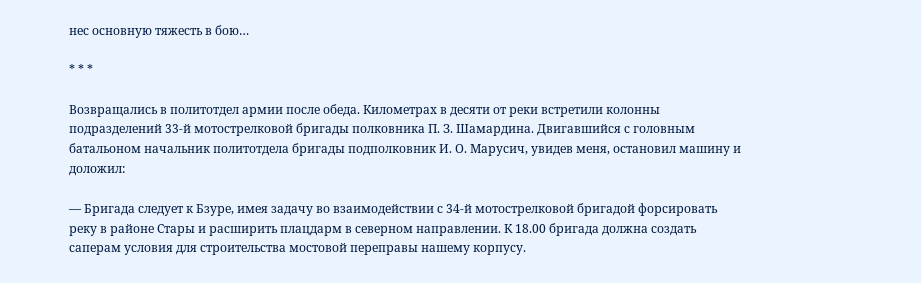нес основную тяжесть в бою…

* * *

Возвращались в политотдел армии после обеда. Километрах в десяти от реки встретили колонны подразделений 33-й мотострелковой бригады полковника П. З. Шамардина. Двигавшийся с головным батальоном начальник политотдела бригады подполковник И. О. Марусич, увидев меня, остановил машину и доложил:

— Бригада следует к Бзуре, имея задачу во взаимодействии с 34-й мотострелковой бригадой форсировать реку в районе Стары и расширить плацдарм в северном направлении. К 18.00 бригада должна создать саперам условия для строительства мостовой переправы нашему корпусу.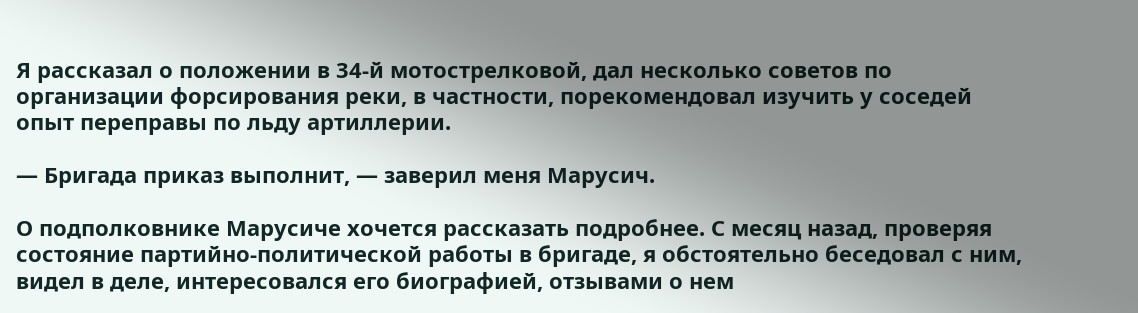Я рассказал о положении в 34-й мотострелковой, дал несколько советов по организации форсирования реки, в частности, порекомендовал изучить у соседей опыт переправы по льду артиллерии.

— Бригада приказ выполнит, — заверил меня Марусич.

О подполковнике Марусиче хочется рассказать подробнее. С месяц назад, проверяя состояние партийно-политической работы в бригаде, я обстоятельно беседовал с ним, видел в деле, интересовался его биографией, отзывами о нем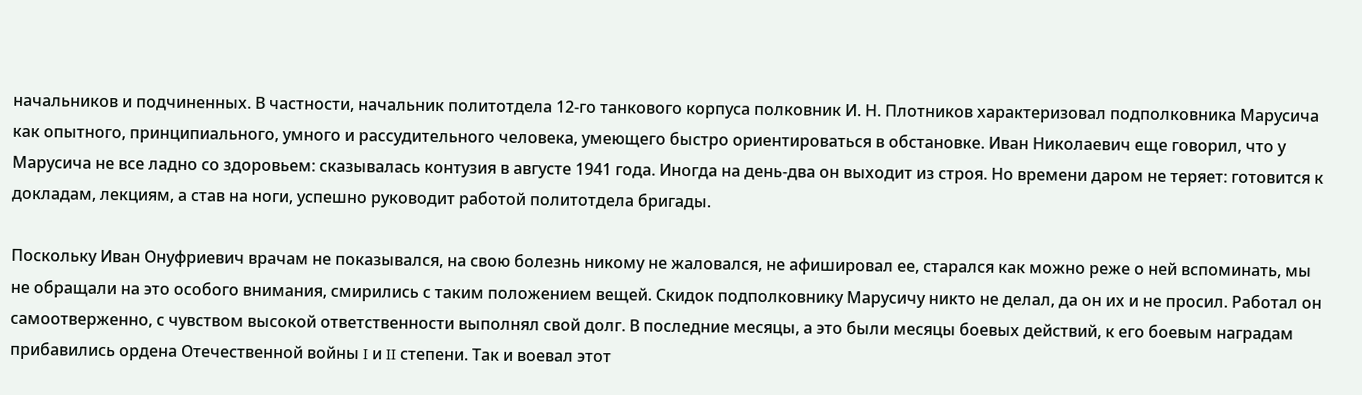начальников и подчиненных. В частности, начальник политотдела 12-го танкового корпуса полковник И. Н. Плотников характеризовал подполковника Марусича как опытного, принципиального, умного и рассудительного человека, умеющего быстро ориентироваться в обстановке. Иван Николаевич еще говорил, что у Марусича не все ладно со здоровьем: сказывалась контузия в августе 1941 года. Иногда на день-два он выходит из строя. Но времени даром не теряет: готовится к докладам, лекциям, а став на ноги, успешно руководит работой политотдела бригады.

Поскольку Иван Онуфриевич врачам не показывался, на свою болезнь никому не жаловался, не афишировал ее, старался как можно реже о ней вспоминать, мы не обращали на это особого внимания, смирились с таким положением вещей. Скидок подполковнику Марусичу никто не делал, да он их и не просил. Работал он самоотверженно, с чувством высокой ответственности выполнял свой долг. В последние месяцы, а это были месяцы боевых действий, к его боевым наградам прибавились ордена Отечественной войны I и II степени. Так и воевал этот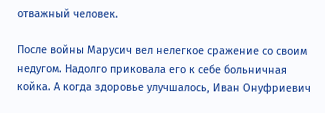отважный человек.

После войны Марусич вел нелегкое сражение со своим недугом. Надолго приковала его к себе больничная койка. А когда здоровье улучшалось, Иван Онуфриевич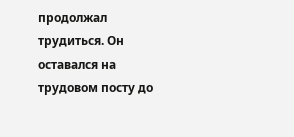продолжал трудиться. Он оставался на трудовом посту до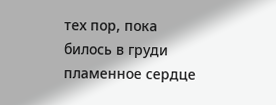тех пор, пока билось в груди пламенное сердце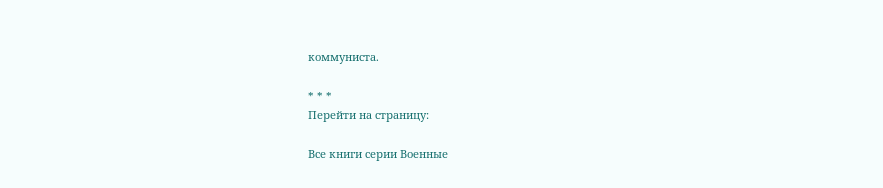коммуниста.

* * *
Перейти на страницу:

Все книги серии Военные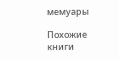мемуары

Похожие книги